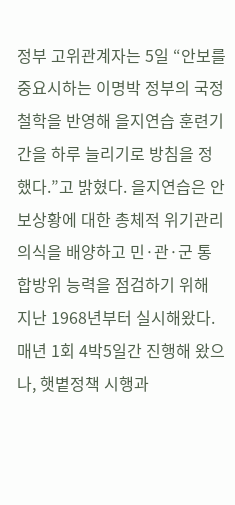정부 고위관계자는 5일 “안보를 중요시하는 이명박 정부의 국정철학을 반영해 을지연습 훈련기간을 하루 늘리기로 방침을 정했다.”고 밝혔다. 을지연습은 안보상황에 대한 총체적 위기관리 의식을 배양하고 민·관·군 통합방위 능력을 점검하기 위해 지난 1968년부터 실시해왔다.
매년 1회 4박5일간 진행해 왔으나, 햇볕정책 시행과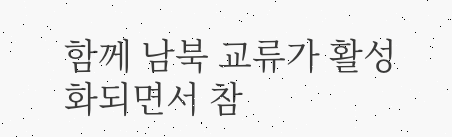함께 남북 교류가 활성화되면서 참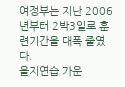여정부는 지난 2006년부터 2박3일로 훈련기간을 대폭 줄였다.
을지연습 가운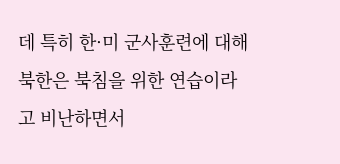데 특히 한·미 군사훈련에 대해 북한은 북침을 위한 연습이라고 비난하면서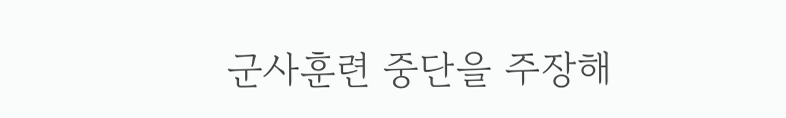군사훈련 중단을 주장해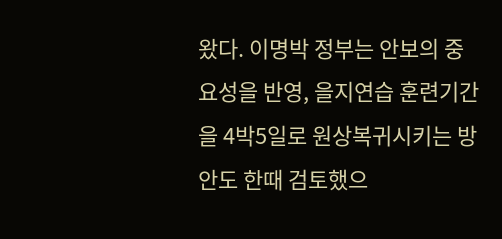왔다. 이명박 정부는 안보의 중요성을 반영, 을지연습 훈련기간을 4박5일로 원상복귀시키는 방안도 한때 검토했으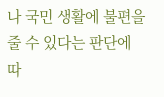나 국민 생활에 불편을 줄 수 있다는 판단에 따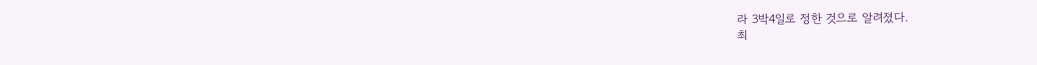라 3박4일로 정한 것으로 알려졌다.
최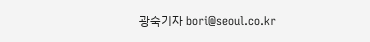광숙기자 bori@seoul.co.kr